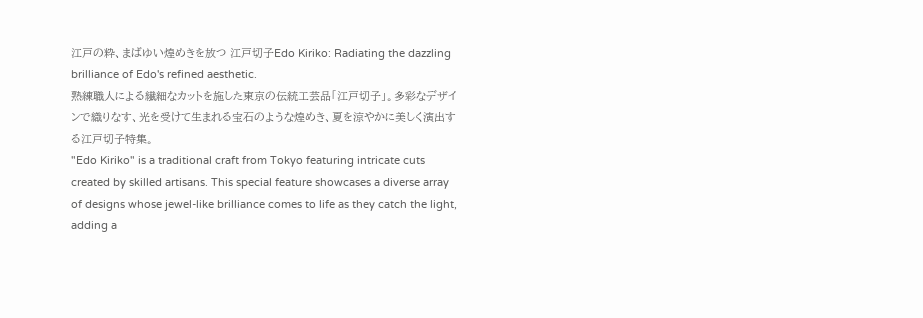江戸の粋、まばゆい煌めきを放つ 江戸切子Edo Kiriko: Radiating the dazzling brilliance of Edo's refined aesthetic.
熟練職人による繊細なカットを施した東京の伝統工芸品「江戸切子」。多彩なデザインで織りなす、光を受けて生まれる宝石のような煌めき、夏を涼やかに美しく演出する江戸切子特集。
"Edo Kiriko" is a traditional craft from Tokyo featuring intricate cuts created by skilled artisans. This special feature showcases a diverse array of designs whose jewel-like brilliance comes to life as they catch the light, adding a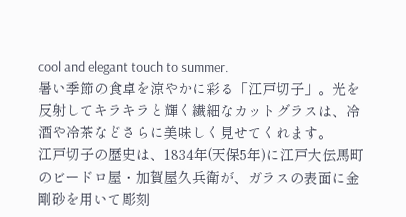cool and elegant touch to summer.
暑い季節の食卓を涼やかに彩る「江戸切子」。光を反射してキラキラと輝く繊細なカットグラスは、冷酒や冷茶などさらに美味しく見せてくれます。
江戸切子の歴史は、1834年(天保5年)に江戸大伝馬町のビードロ屋・加賀屋久兵衛が、ガラスの表面に金剛砂を用いて彫刻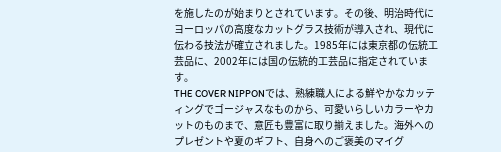を施したのが始まりとされています。その後、明治時代にヨーロッパの高度なカットグラス技術が導入され、現代に伝わる技法が確立されました。1985年には東京都の伝統工芸品に、2002年には国の伝統的工芸品に指定されています。
THE COVER NIPPONでは、熟練職人による鮮やかなカッティングでゴージャスなものから、可愛いらしいカラーやカットのものまで、意匠も豊富に取り揃えました。海外へのプレゼントや夏のギフト、自身へのご褒美のマイグ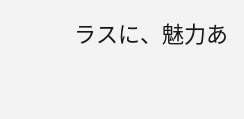ラスに、魅力あ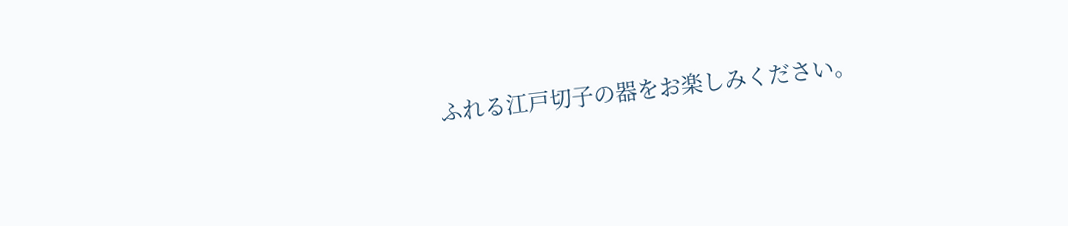ふれる江戸切子の器をお楽しみください。